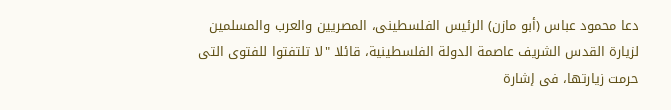دعا محمود عباس (أبو مازن) الرئيس الفلسطينى، المصريين والعرب والمسلمين لزيارة القدس الشريف عاصمة الدولة الفلسطينية، قائلا "لا تلتفتوا للفتوى التى حرمت زيارتها، فى إشارة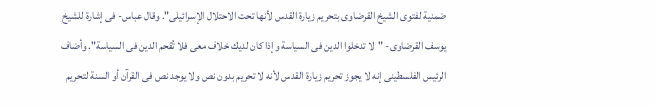ضمنية لفتوى الشيخ القرضاوى بتحريم زيارة القدس لأنها تحت الاحتلال الإسرائيلى". وقال عباس- فى إشارة للشيخ يوسف القرضاوى- "لا تدخلوا الدين فى السياسة وإذا كان لديك خلاف معى فلا تُقحم الدين فى السياسة". وأضاف الرئيس الفلسطينى إنه لا يجوز تحريم زيارة القدس لأنه لا تحريم بدون نص ولا يوجد نص فى القرآن أو السنة لتحريم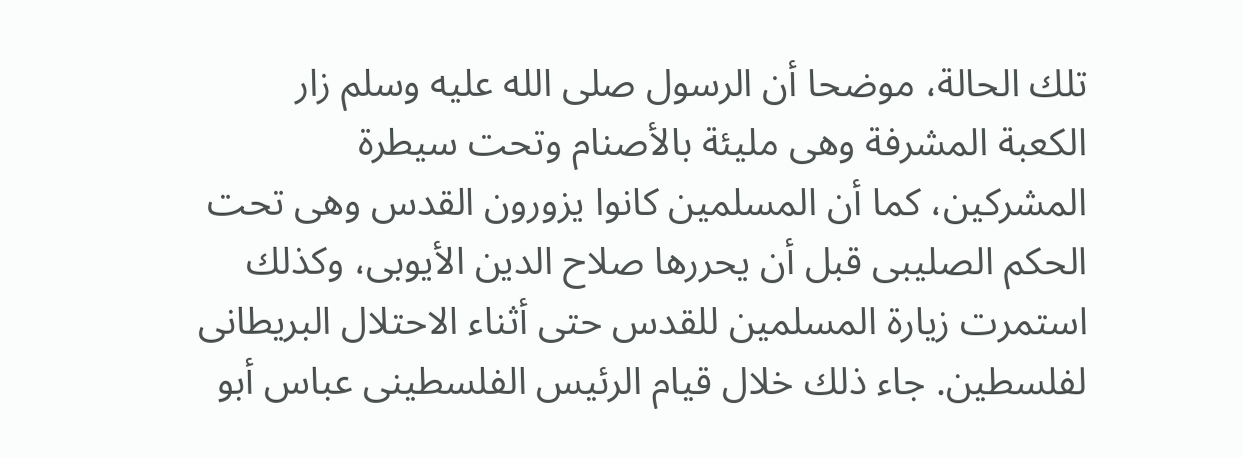تلك الحالة، موضحا أن الرسول صلى الله عليه وسلم زار الكعبة المشرفة وهى مليئة بالأصنام وتحت سيطرة المشركين، كما أن المسلمين كانوا يزورون القدس وهى تحت الحكم الصليبى قبل أن يحررها صلاح الدين الأيوبى، وكذلك استمرت زيارة المسلمين للقدس حتى أثناء الاحتلال البريطانى لفلسطين. جاء ذلك خلال قيام الرئيس الفلسطينى عباس أبو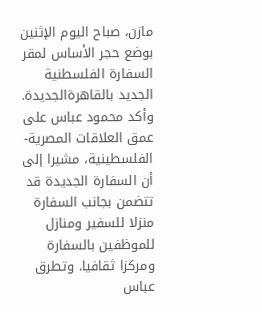مازن، صباح اليوم الإثنين بوضع حجر الأساس لمقر السفارة الفلسطنية الجديد بالقاهرةالجديدة. وأكد محمود عباس على عمق العلاقات المصرية-الفلسطينية، مشيرا إلى أن السفارة الجديدة قد تتضمن بجانب السفارة منزلا للسفير ومنازل للموظفين بالسفارة ومركزا ثقافيا. وتطرق عباس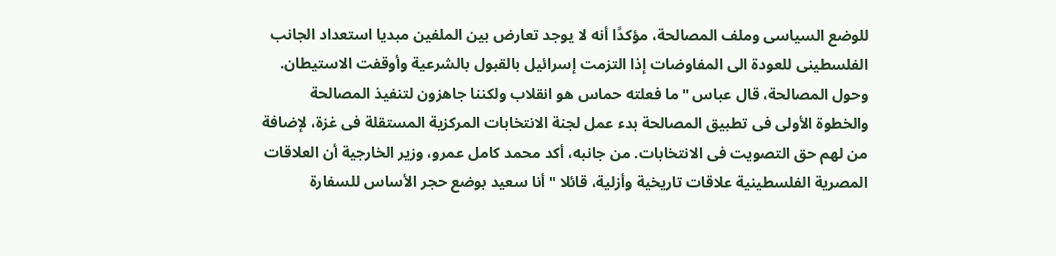للوضع السياسى وملف المصالحة، مؤكدًا أنه لا يوجد تعارض بين الملفين مبديا استعداد الجانب الفلسطينى للعودة الى المفاوضات إذا التزمت إسرائيل بالقبول بالشرعية وأوقفت الاستيطان. وحول المصالحة، قال عباس "ما فعلته حماس هو انقلاب ولكننا جاهزون لتنفيذ المصالحة والخطوة الأولى فى تطبيق المصالحة بدء عمل لجنة الانتخابات المركزية المستقلة فى غزة، لإضافة من لهم حق التصويت فى الانتخابات. من جانبه، أكد محمد كامل عمرو، وزير الخارجية أن العلاقات المصرية الفلسطينية علاقات تاريخية وأزلية، قائلا "أنا سعيد بوضع حجر الأساس للسفارة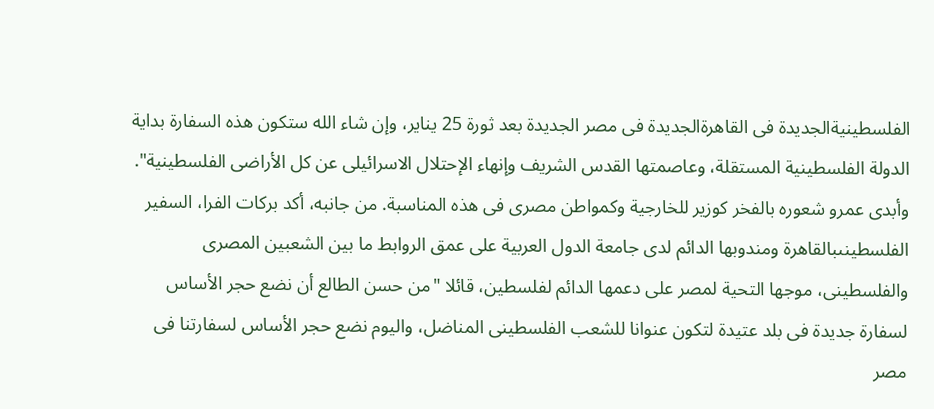الفلسطينيةالجديدة فى القاهرةالجديدة فى مصر الجديدة بعد ثورة 25 يناير، وإن شاء الله ستكون هذه السفارة بداية الدولة الفلسطينية المستقلة، وعاصمتها القدس الشريف وإنهاء الإحتلال الاسرائيلى عن كل الأراضى الفلسطينية". وأبدى عمرو شعوره بالفخر كوزير للخارجية وكمواطن مصرى فى هذه المناسبة. من جانبه، أكد بركات الفرا، السفير الفلسطينىبالقاهرة ومندوبها الدائم لدى جامعة الدول العربية على عمق الروابط ما بين الشعبين المصرى والفلسطينى، موجها التحية لمصر على دعمها الدائم لفلسطين، قائلا "من حسن الطالع أن نضع حجر الأساس لسفارة جديدة فى بلد عتيدة لتكون عنوانا للشعب الفلسطينى المناضل، واليوم نضع حجر الأساس لسفارتنا فى مصر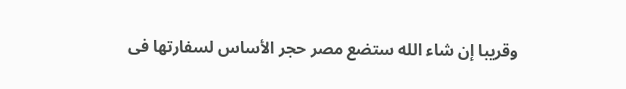وقريبا إن شاء الله ستضع مصر حجر الأساس لسفارتها فى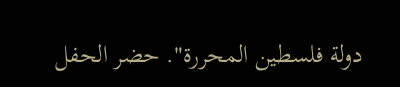دولة فلسطين المحررة". حضر الحفل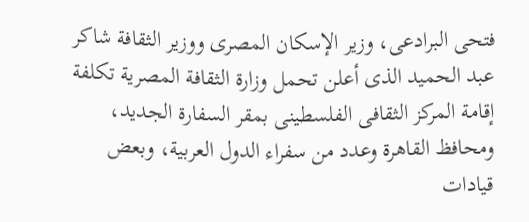فتحى البرادعى، وزير الإسكان المصرى ووزير الثقافة شاكر عبد الحميد الذى أعلن تحمل وزارة الثقافة المصرية تكلفة إقامة المركز الثقافى الفلسطينى بمقر السفارة الجديد، ومحافظ القاهرة وعدد من سفراء الدول العربية، وبعض قيادات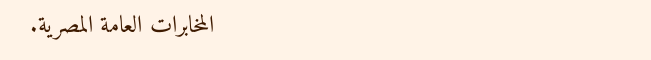المخابرات العامة المصرية.